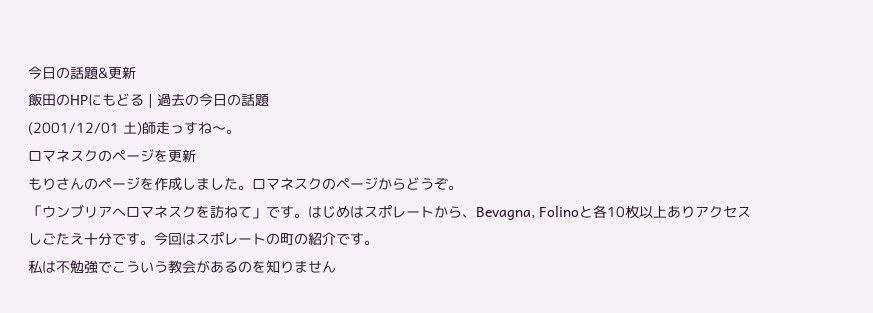今日の話題&更新
飯田のHPにもどる | 過去の今日の話題
(2001/12/01 土)師走っすね〜。
ロマネスクのページを更新
もりさんのページを作成しました。ロマネスクのページからどうぞ。
「ウンブリアへロマネスクを訪ねて」です。はじめはスポレートから、Bevagna, Folinoと各10枚以上ありアクセスしごたえ十分です。今回はスポレートの町の紹介です。
私は不勉強でこういう教会があるのを知りません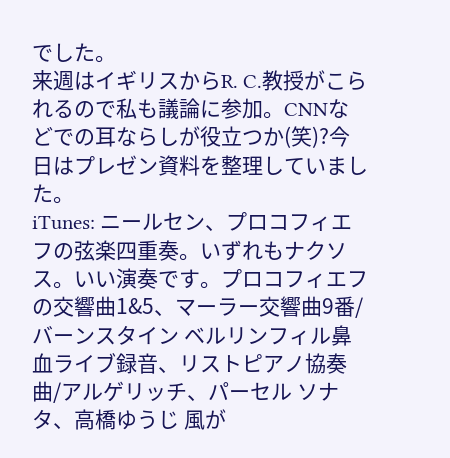でした。
来週はイギリスからR. C.教授がこられるので私も議論に参加。CNNなどでの耳ならしが役立つか(笑)?今日はプレゼン資料を整理していました。
iTunes: ニールセン、プロコフィエフの弦楽四重奏。いずれもナクソス。いい演奏です。プロコフィエフの交響曲1&5、マーラー交響曲9番/バーンスタイン ベルリンフィル鼻血ライブ録音、リストピアノ協奏曲/アルゲリッチ、パーセル ソナタ、高橋ゆうじ 風が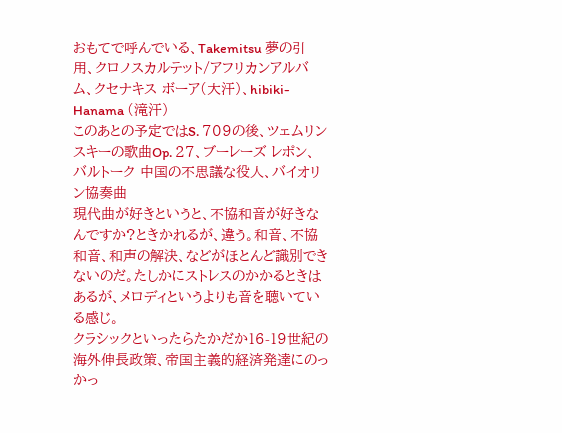おもてで呼んでいる、Takemitsu 夢の引用、クロノスカルテット/アフリカンアルバム、クセナキス ボーア(大汗)、hibiki-Hanama (滝汗)
このあとの予定ではS. 709の後、ツェムリンスキーの歌曲Op. 27、ブーレーズ レポン、バルトーク 中国の不思議な役人、バイオリン協奏曲
現代曲が好きというと、不協和音が好きなんですか?ときかれるが、違う。和音、不協和音、和声の解決、などがほとんど識別できないのだ。たしかにストレスのかかるときはあるが、メロディというよりも音を聴いている感じ。
クラシックといったらたかだか16-19世紀の海外伸長政策、帝国主義的経済発達にのっかっ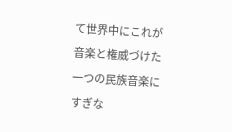て世界中にこれが音楽と権威づけた一つの民族音楽にすぎな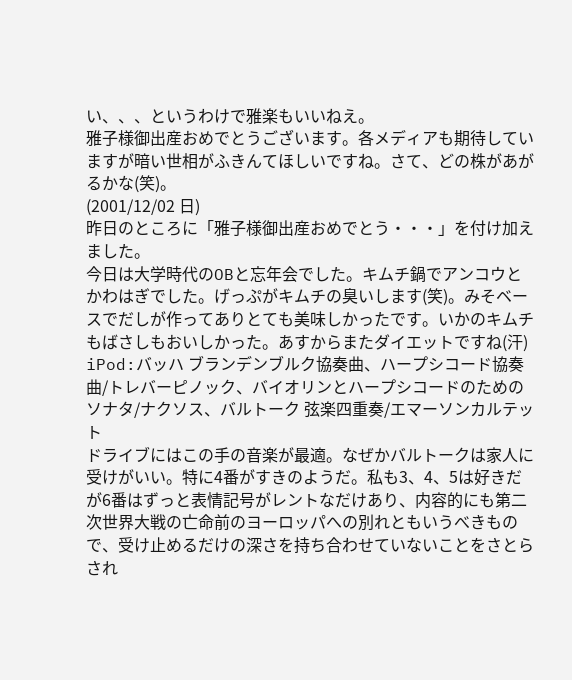い、、、というわけで雅楽もいいねえ。
雅子様御出産おめでとうございます。各メディアも期待していますが暗い世相がふきんてほしいですね。さて、どの株があがるかな(笑)。
(2001/12/02 日)
昨日のところに「雅子様御出産おめでとう・・・」を付け加えました。
今日は大学時代のOBと忘年会でした。キムチ鍋でアンコウとかわはぎでした。げっぷがキムチの臭いします(笑)。みそベースでだしが作ってありとても美味しかったです。いかのキムチもばさしもおいしかった。あすからまたダイエットですね(汗)
iPod:バッハ ブランデンブルク協奏曲、ハープシコード協奏曲/トレバーピノック、バイオリンとハープシコードのためのソナタ/ナクソス、バルトーク 弦楽四重奏/エマーソンカルテット
ドライブにはこの手の音楽が最適。なぜかバルトークは家人に受けがいい。特に4番がすきのようだ。私も3、4、5は好きだが6番はずっと表情記号がレントなだけあり、内容的にも第二次世界大戦の亡命前のヨーロッパへの別れともいうべきもので、受け止めるだけの深さを持ち合わせていないことをさとらされ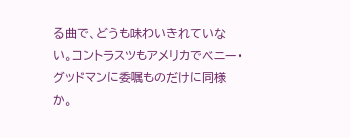る曲で、どうも味わいきれていない。コントラスツもアメリカでベニー・グッドマンに委嘱ものだけに同様か。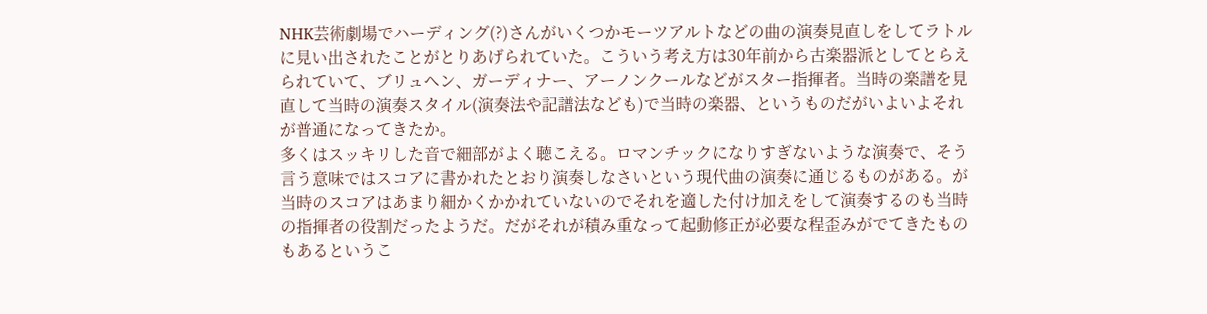NHK芸術劇場でハーディング(?)さんがいくつかモーツアルトなどの曲の演奏見直しをしてラトルに見い出されたことがとりあげられていた。こういう考え方は30年前から古楽器派としてとらえられていて、ブリュヘン、ガーディナー、アーノンクールなどがスター指揮者。当時の楽譜を見直して当時の演奏スタイル(演奏法や記譜法なども)で当時の楽器、というものだがいよいよそれが普通になってきたか。
多くはスッキリした音で細部がよく聴こえる。ロマンチックになりすぎないような演奏で、そう言う意味ではスコアに書かれたとおり演奏しなさいという現代曲の演奏に通じるものがある。が当時のスコアはあまり細かくかかれていないのでそれを適した付け加えをして演奏するのも当時の指揮者の役割だったようだ。だがそれが積み重なって起動修正が必要な程歪みがでてきたものもあるというこ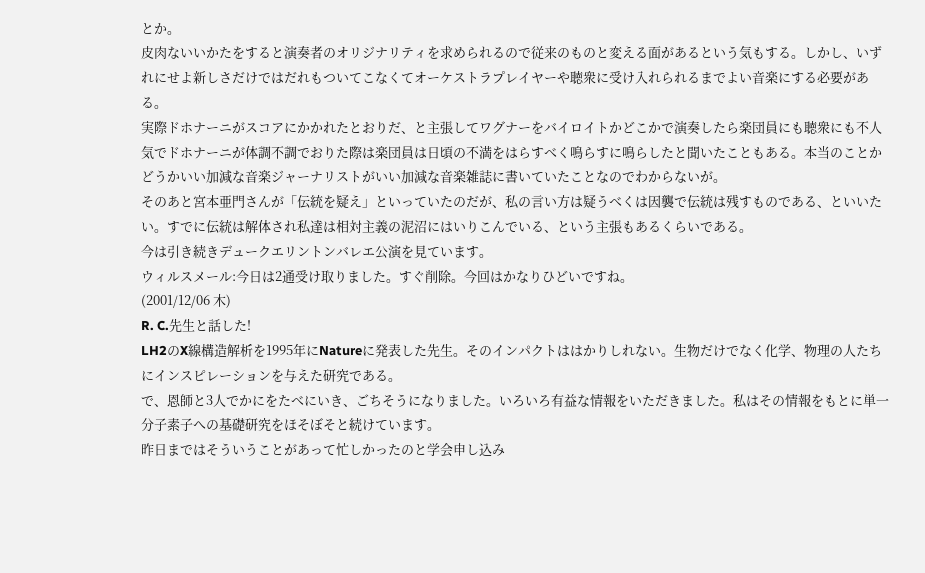とか。
皮肉ないいかたをすると演奏者のオリジナリティを求められるので従来のものと変える面があるという気もする。しかし、いずれにせよ新しさだけではだれもついてこなくてオーケストラプレイヤーや聴衆に受け入れられるまでよい音楽にする必要がある。
実際ドホナーニがスコアにかかれたとおりだ、と主張してワグナーをバイロイトかどこかで演奏したら楽団員にも聴衆にも不人気でドホナーニが体調不調でおりた際は楽団員は日頃の不満をはらすべく鳴らすに鳴らしたと聞いたこともある。本当のことかどうかいい加減な音楽ジャーナリストがいい加減な音楽雑誌に書いていたことなのでわからないが。
そのあと宮本亜門さんが「伝統を疑え」といっていたのだが、私の言い方は疑うべくは因襲で伝統は残すものである、といいたい。すでに伝統は解体され私達は相対主義の泥沼にはいりこんでいる、という主張もあるくらいである。
今は引き続きデュークエリントンバレエ公演を見ています。
ウィルスメール:今日は2通受け取りました。すぐ削除。今回はかなりひどいですね。
(2001/12/06 木)
R. C.先生と話した!
LH2のX線構造解析を1995年にNatureに発表した先生。そのインパクトははかりしれない。生物だけでなく化学、物理の人たちにインスピレーションを与えた研究である。
で、恩師と3人でかにをたべにいき、ごちそうになりました。いろいろ有益な情報をいただきました。私はその情報をもとに単一分子素子への基礎研究をほそぼそと続けています。
昨日まではそういうことがあって忙しかったのと学会申し込み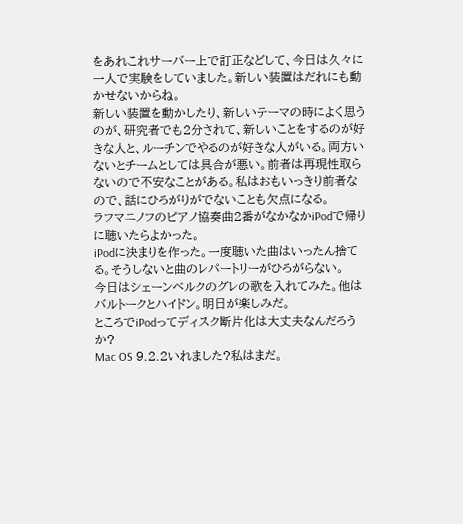をあれこれサーバー上で訂正などして、今日は久々に一人で実験をしていました。新しい装置はだれにも動かせないからね。
新しい装置を動かしたり、新しいテーマの時によく思うのが、研究者でも2分されて、新しいことをするのが好きな人と、ルーチンでやるのが好きな人がいる。両方いないとチームとしては具合が悪い。前者は再現性取らないので不安なことがある。私はおもいっきり前者なので、話にひろがりがでないことも欠点になる。
ラフマニノフのピアノ協奏曲2番がなかなかiPodで帰りに聴いたらよかった。
iPodに決まりを作った。一度聴いた曲はいったん捨てる。そうしないと曲のレパートリーがひろがらない。
今日はシェーンベルクのグレの歌を入れてみた。他はバルトークとハイドン。明日が楽しみだ。
ところでiPodってディスク断片化は大丈夫なんだろうか?
Mac OS 9.2.2いれました?私はまだ。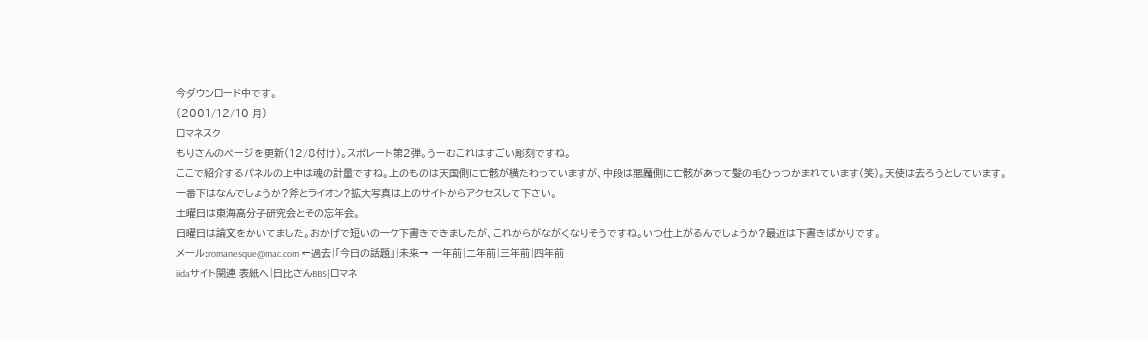今ダウンロード中です。
(2001/12/10 月)
ロマネスク
もりさんのページを更新(12/8付け)。スポレート第2弾。うーむこれはすごい彫刻ですね。
ここで紹介するパネルの上中は魂の計量ですね。上のものは天国側に亡骸が横たわっていますが、中段は悪魔側に亡骸があって髪の毛ひっつかまれています(笑)。天使は去ろうとしています。
一番下はなんでしょうか?斧とライオン?拡大写真は上のサイトからアクセスして下さい。
土曜日は東海高分子研究会とその忘年会。
日曜日は論文をかいてました。おかげで短いの一ケ下書きできましたが、これからがながくなりそうですね。いつ仕上がるんでしょうか?最近は下書きばかりです。
メール:romanesque@mac.com ←過去|「今日の話題」|未来→ 一年前|二年前|三年前|四年前
iidaサイト関連 表紙へ|日比さんBBS|ロマネ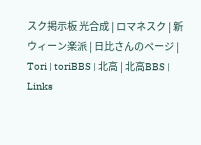スク掲示板 光合成 | ロマネスク | 新ウィーン楽派 | 日比さんのページ | Tori | toriBBS | 北高 | 北高BBS | Links